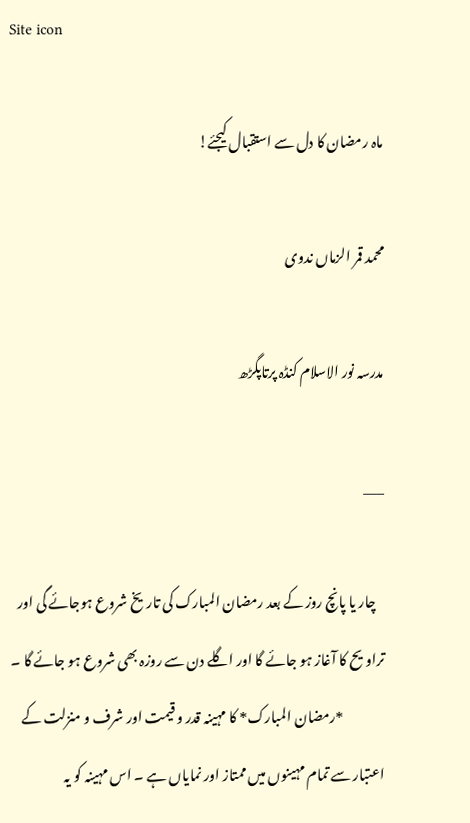Site icon

ماہ رمضان کا دل سے استقبال کیجئے!

محمد قمر الزماں ندوی

مدرسہ نور الاسلام کنڈہ پرتاپگڑھ

___

   چار یا پانچ روز کے بعد رمضان المبارک کی تاریخ شروع ہوجائے گی اور تراویح کا آغاز ہو جائے گا اور اگلے دن سے روزہ بھی شروع ہو جائے گا ۔
               *رمضان المبارک* کا مہینہ قدر و قیمت اور شرف و منزلت کے اعتبار سے تمام مہینوں میں ممتاز اور نمایاں ہے ۔ اس مہینہ کو یہ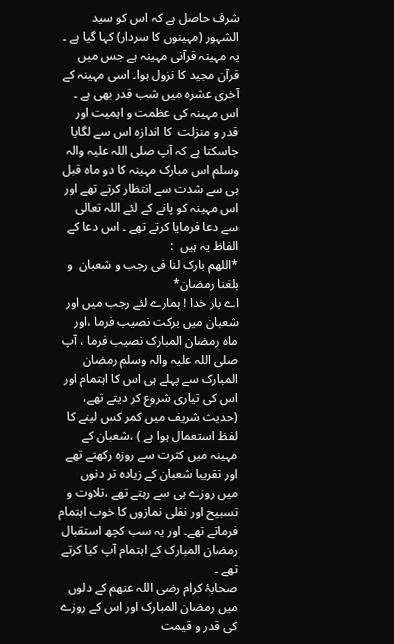شرف حاصل ہے کہ اس کو سید الشہور (مہینوں کا سردار) کہا گیا ہے ۔ یہ مہینہ قرآنی مہینہ ہے جس میں قرآن مجید کا نزول ہوا۔ اسی مہینہ کے آخری عشرہ میں شب قدر بھی ہے ۔
اس مہینہ کی عظمت و اہمیت اور قدر و منزلت  کا اندازہ اس سے لگایا جاسکتا ہے کہ آپ صلی اللہ علیہ والہ وسلم اس مبارک مہینہ کا دو ماہ قبل ہی سے شدت سے انتظار کرتے تھے اور اس مہینہ کو پانے کے لئے اللہ تعالی سے دعا فرمایا کرتے تھے ۔ اس دعا کے الفاظ یہ ہیں  :
*اللھم بارک لنا فی رجب و شعبان  و بلغنا رمضان*
اے بار خدا ! ہمارے لئے رجب میں اور شعبان میں برکت نصیب فرما ،اور  ماہ رمضان المبارک نصیب فرما ، آپ صلی اللہ علیہ والہ وسلم رمضان المبارک سے پہلے ہی اس کا اہتمام اور اس کی تیاری شروع کر دیتے تھے، (حدیث شریف میں کمر کس لینے کا لفظ استعمال ہوا ہے ) ،شعبان کے مہینہ میں کثرت سے روزہ رکھتے تھے اور تقریبا شعبان کے زیادہ تر دنوں میں روزے ہی سے رہتے تھے ،تلاوت و تسبیح اور نفلی نمازوں کا خوب اہتمام فرماتے تھے۔ اور یہ سب کچھ استقبال رمضان المبارک کے اہتمام آپ کیا کرتے تھے ۔
صحابۂ کرام رضی اللہ عنھم کے دلوں میں رمضان المبارک اور اس کے روزے کی قدر و قیمت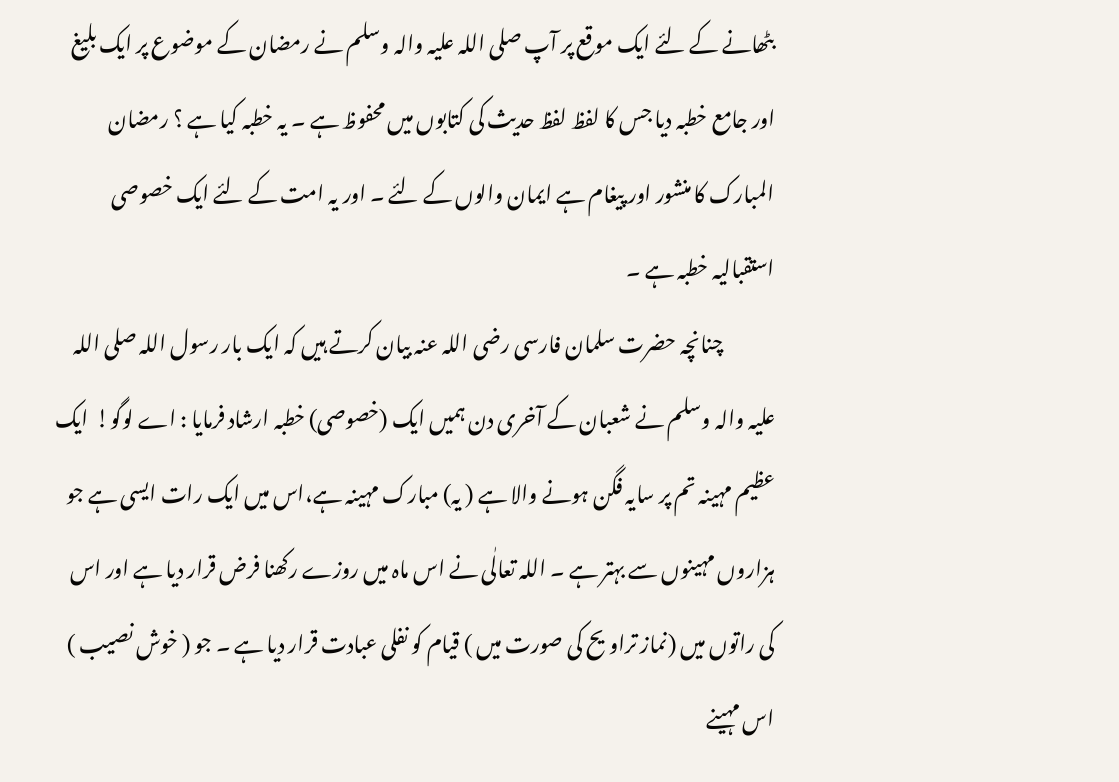بٹھانے کے لئے ایک موقع پر آپ صلی اللہ علیہ والہ وسلم نے رمضان کے موضوع پر ایک بلیغ اور جامع خطبہ دیا جس کا لفظ لفظ حدیث کی کتابوں میں محفوظ ہے ۔ یہ خطبہ کیا ہے ؟ رمضان المبارک کا منشور اور پیغام ہے ایمان والوں کے لئے ۔ اور یہ امت کے لئے ایک خصوصی استقبالیہ خطبہ ہے ۔
             چنانچہ حضرت سلمان فارسی رضی اللہ عنہ بیان کرتے ہیں کہ ایک بار رسول اللہ صلی اللہ علیہ والہ وسلم نے شعبان کے آخری دن ہمیں ایک (خصوصی) خطبہ ارشاد فرمایا : اے لوگو!  ایک عظیم مہینہ تم پر سایہ فگن ہونے والا ہے ( یہ) مبارک مہینہ ہے،اس میں ایک رات ایسی ہے جو ہزاروں مہینوں سے بہتر ہے ۔ اللہ تعالٰی نے اس ماہ میں روزے رکھنا فرض قرار دیا ہے اور اس کی راتوں میں (نماز تراویح کی صورت میں ) قیام کو نفلی عبادت قرار دیا ہے ۔ جو ( خوش نصیب ) اس مہینے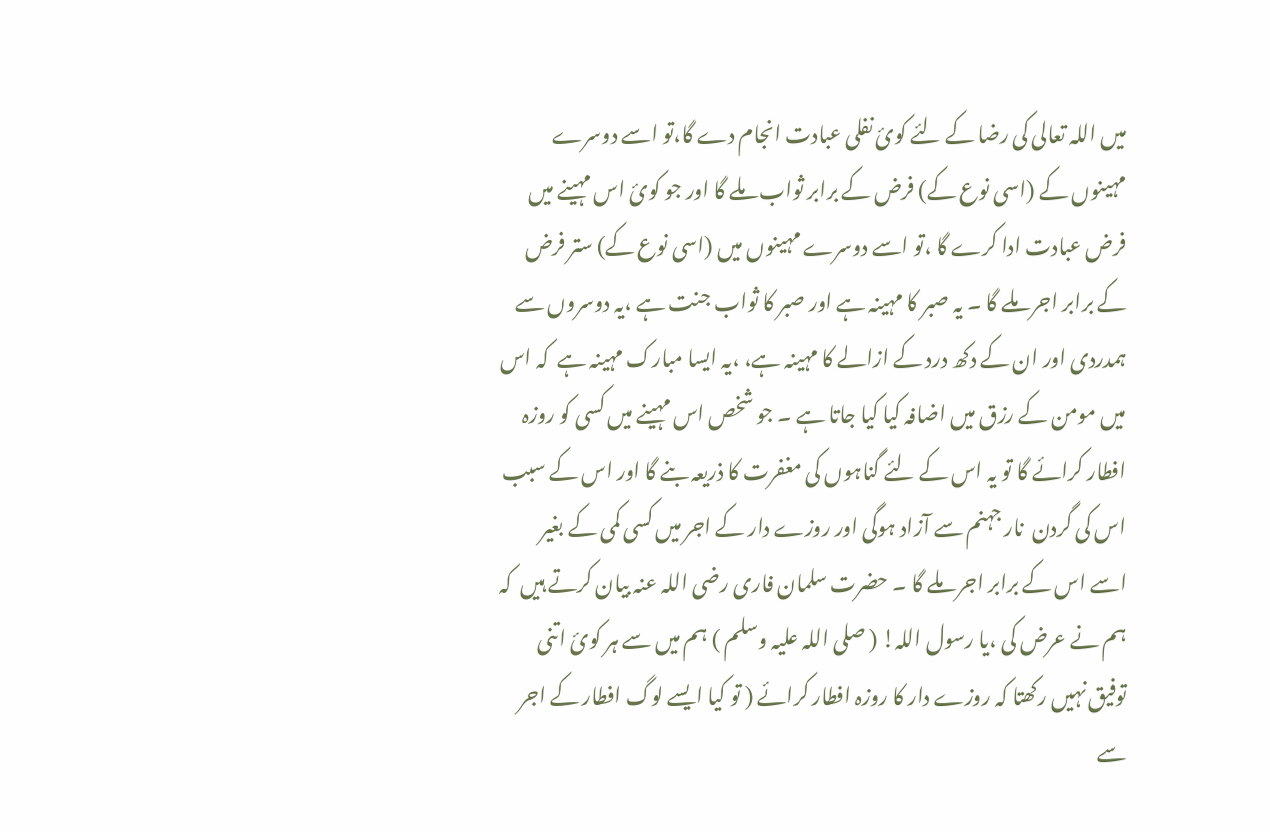میں اللہ تعالی کی رضا کے لئے کوئ نفلی عبادت انجام دے گا،تو اسے دوسرے مہینوں کے (اسی نوع کے) فرض کے برابر ثواب ملے گا اور جو کوئ اس مہینے میں فرض عبادت ادا کرے گا ،تو اسے دوسرے مہینوں میں (اسی نوع کے) ستر فرض کے برابر اجر ملے گا ۔ یہ صبر کا مہینہ ہے اور صبر کا ثواب جنت ہے ،یہ دوسروں سے ہمدردی اور ان کے دکھ درد کے ازالے کا مہینہ ہے، ،یہ ایسا مبارک مہینہ ہے  کہ اس  میں مومن کے رزق میں اضافہ کیا کیا جاتا ہے ۔ جو شخص اس مہینے میں کسی کو روزہ افطار کرائے گا تو یہ اس کے لئے گناہوں کی مغفرت کا ذریعہ بنے گا اور اس کے سبب اس کی گردن  نار جہنم سے آزاد ہوگی اور روزے دار کے اجر میں کسی کمی کے بغیر اسے اس کے برابر اجر ملے گا ۔ حضرت سلمان فاری رضی اللہ عنہ بیان کرتے ہیں  کہ ہم نے عرض کی ،یا رسول اللہ! ( صلی اللہ علیہ وسلم ) ہم میں سے ہر کوئ اتنی توفیق نہیں رکھتا کہ روزے دار کا روزہ افطار کرائے ( تو کیا ایسے لوگ افطار کے اجر سے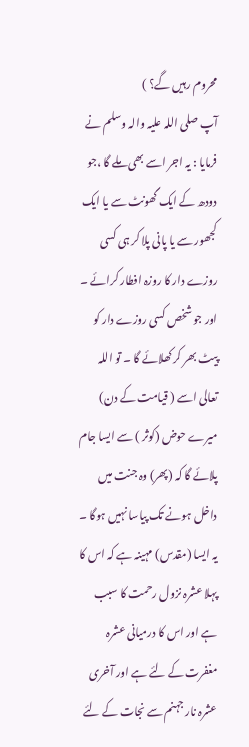محروم رہیں گے؟ )
آپ صلی اللہ علیہ والہ وسلم نے فرمایا : یہ اجر اسے بھی ملے گا ،جو دودھ کے ایک گھونٹ سے یا ایک کجھور سے یا پانی پلا کر ہی کسی روزے دار کا روزہ افطار کرائے ۔ اور جو شخص کسی روزے دار کو پیٹ بھر کر کھلائے گا ۔ تو اللہ تعالی اسے ( قیامت کے دن) میرے حوض (کوثر ) سے ایسا جام پلائے گا کہ (پھر) وہ جنت میں داخل ہونے تک پیاسا نہیں ہوگا ۔
یہ ایسا (مقدس) مہینہ ہے کہ اس کا پہلا عشرہ نزول رحمت کا سبب ہے اور اس کا درمیانی عشرہ مغفرت کے لئے ہے اور آخری عشرہ نار جہنم سے نجات کے لئے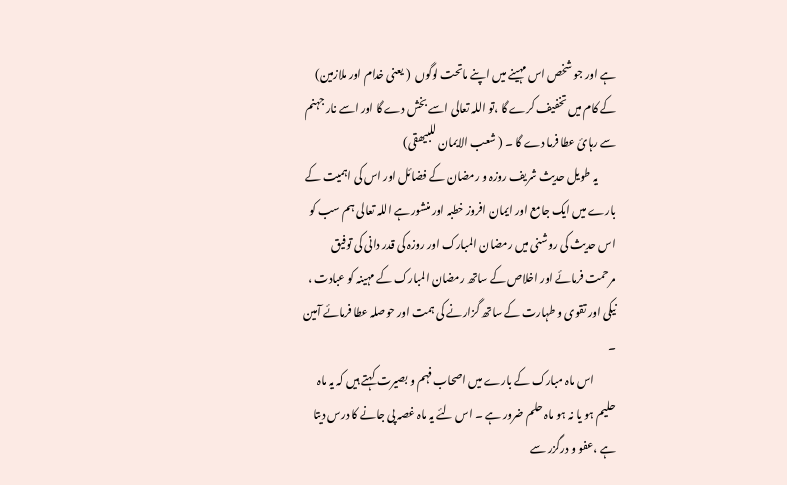ہے اور جو شخص اس مہینے میں اپنے ماتحت لوگوں  ( یعنی خدام اور ملازمین) کے کام میں تخفیف کرے گا ،تو اللہ تعالی اسے بخش دے گا اور اسے نار جہنم سے رہائ عطا فرما دے گا ۔ ( شعب الایمان للبیھقی)
        یہ طویل حدیث شریف روزہ و رمضان کے فضائل اور اس کی اہمیت کے بارے میں ایک جامع اور ایمان افروز خطبہ اور منشور ہے اللہ تعالی ہم سب کو اس حدیث کی روشنی میں رمضان المبارک اور روزہ کی قدر دانی کی توفیق مرحمت فرمائے اور اخلاص کے ساتھ رمضان المبارک کے مہینہ کو عبادت ، نیکی اور تقوی و طہارت کے ساتھ گزارنے کی ہمت اور حوصلہ عطا فرمائے آمین ۔
          اس ماہ مبارک کے بارے میں اصحاب فہم و بصیرت کہتے ہیں کہ یہ ماہ حلیم ہو یا نہ ہو ماہ حلم ضرور ہے ۔ اس لئے یہ ماہ غصہ پی جانے کا درس دیتا ہے ،عفو و درگزر سے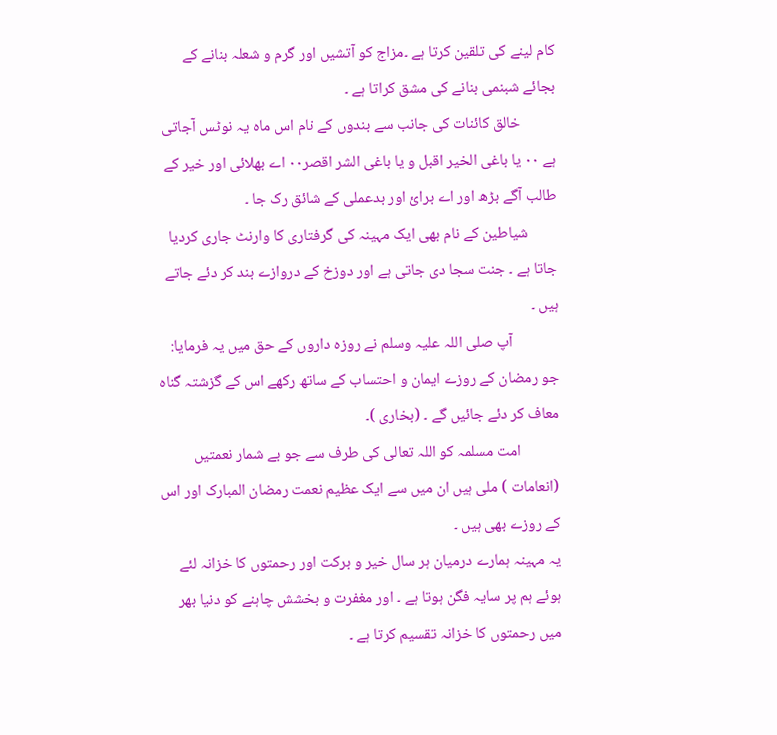کام لینے کی تلقین کرتا ہے ۔مزاج کو آتشیں اور گرم و شعلہ بنانے کے بجائے شبنمی بنانے کی مشق کراتا ہے ۔
          خالق کائنات کی جانب سے بندوں کے نام اس ماہ یہ نوٹس آجاتی ہے ۰۰ یا باغی الخیر اقبل و یا باغی الشر اقصر۰۰ اے بھلائی اور خیر کے طالب آگے بڑھ اور اے برائ اور بدعملی کے شائق رک جا ۔
        شیاطین کے نام بھی ایک مہینہ کی گرفتاری کا وارنٹ جاری کردیا جاتا ہے ۔ جنت سجا دی جاتی ہے اور دوزخ کے دروازے بند کر دئے جاتے ہیں ۔
             آپ صلی اللہ علیہ وسلم نے روزہ داروں کے حق میں یہ فرمایا:
جو رمضان کے روزے ایمان و احتساب کے ساتھ رکھے اس کے گزشتہ گناہ معاف کر دئے جائیں گے ۔ (بخاری )۔
           امت مسلمہ کو اللہ تعالی کی طرف سے جو بے شمار نعمتیں (انعامات ) ملی ہیں ان میں سے ایک عظیم نعمت رمضان المبارک اور اس  کے روزے بھی ہیں ۔
یہ مہینہ ہمارے درمیان ہر سال خیر و برکت اور رحمتوں کا خزانہ لئے ہوئے ہم پر سایہ فگن ہوتا ہے ۔ اور مغفرت و بخشش چاہنے کو دنیا بھر میں رحمتوں کا خزانہ تقسیم کرتا ہے ۔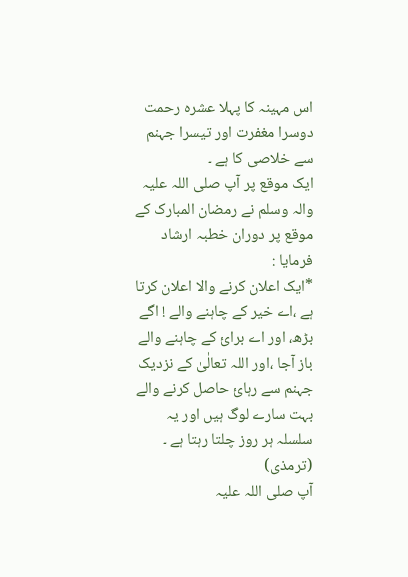اس مہینہ کا پہلا عشرہ رحمت دوسرا مغفرت اور تیسرا جہنم سے خلاصی کا ہے ۔
ایک موقع پر آپ صلی اللہ علیہ والہ وسلم نے رمضان المبارک کے موقع پر دوران خطبہ ارشاد فرمایا :
*ایک اعلان کرنے والا اعلان کرتا ہے ،اے خیر کے چاہنے والے ! اگے بڑھ، اور اے برائ کے چاہنے والے باز آجا ،اور اللہ تعالٰیٰ کے نزدیک جہنم سے رہائ حاصل کرنے والے بہت سارے لوگ ہیں اور یہ سلسلہ ہر روز چلتا رہتا ہے ۔ (ترمذی)
آپ صلی اللہ علیہ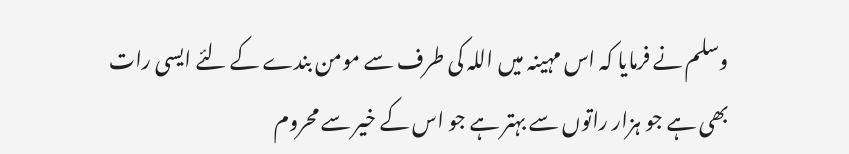وسلم نے فرمایا کہ اس مہینہ میں اللہ کی طرف سے مومن بندے کے لئے ایسی رات بھی ہے جو ہزار راتوں سے بہتر ہے جو اس کے خیر سے محروم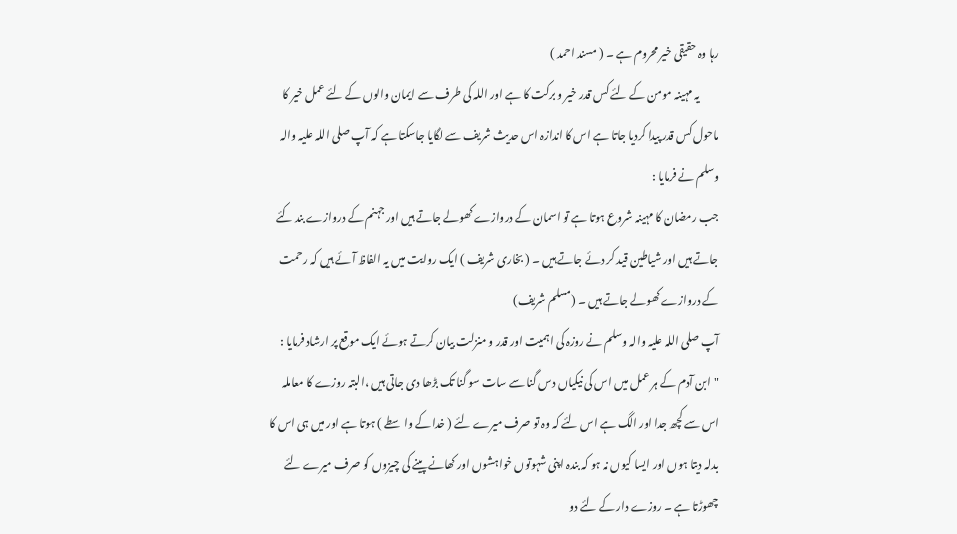رہا وہ حقیقی خیر محروم ہے ۔ ( مسند احمد )
         یہ مہینہ مومن کے لئے کس قدر خیر و برکت کا ہے اور اللہ کی طرف سے ایمان والوں کے لئے عمل خیر کا ماحول کس قدر پیدا کردیا جاتا ہے اس کا اندازہ اس حدیث شریف سے لگایا جاسکتا ہے کہ آپ صلی اللہ علیہ والہ وسلم نے فرمایا :
جب رمضان کا مہینہ شروع ہوتا ہے تو اسمان کے دروازے کھولے جاتے ہیں اور جہنم کے دروازے بند کئے جاتے ہیں اور شیاطین قید کر دئے جاتے ہیں ۔ ( بخاری شریف ) ایک روایت میں یہ الفاظ آئے ہیں کہ رحمت کے دروازے کھولے جاتے ہیں ۔ (مسلم شریف)
آپ صلی اللہ علیہ والہ وسلم نے روزہ کی اہمیت اور قدر و منزلت بیان کرتے ہوئے ایک موقع پر ارشاد فرمایا :
"ابن آدم کے ہر عمل میں اس کی نیکیاں دس گنا سے سات سو گنا تک بڑھا دی جاتی ہیں ،البتہ روزے کا معاملہ اس سے کچھ جدا اور الگ ہے اس لئے کہ وہ تو صرف میرے لئے ( خدا کے واسطے ) ہوتا ہے اور میں ہی اس کا بدلہ دیتا ہوں اور ایسا کیوں نہ ہو کہ بندہ اپنی شہوتوں خواہشوں اور کھانے پینے کی چیزوں کو صرف میرے لئے چھوڑتا ہے ۔ روزے دار کے لئے دو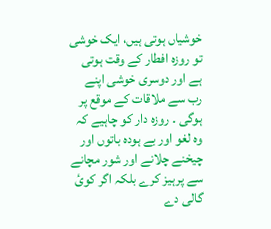خوشیاں ہوتی ہیں، ایک خوشی تو روزہ افطار کے وقت ہوتی ہے اور دوسری خوشی اپنے رب سے ملاقات کے موقع پر ہوگی ۔ روزہ دار کو چاہیے کہ وہ لغو اور بے ہودہ باتوں اور چیخنے چلانے اور شور مچانے سے پرہیز کرے بلکہ اگر کوئ گالی دے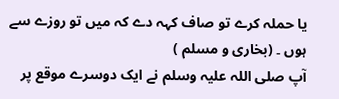یا حملہ کرے تو صاف کہہ دے کہ میں تو روزے سے ہوں ۔ (بخاری و مسلم )
آپ صلی اللہ علیہ وسلم نے ایک دوسرے موقع پر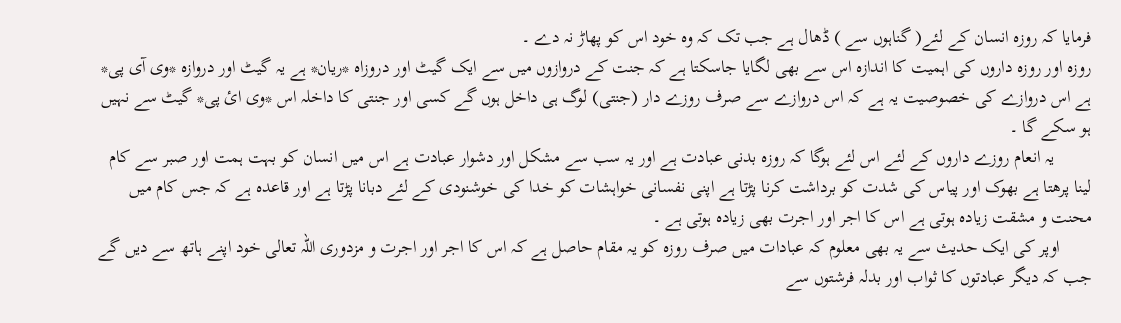فرمایا کہ روزہ انسان کے لئے( گناہوں سے ) ڈھال ہے جب تک کہ وہ خود اس کو پھاڑ نہ دے ۔
روزہ اور روزہ داروں کی اہمیت کا اندازہ اس سے بھی لگایا جاسکتا ہے کہ جنت کے دروازوں میں سے ایک گیٹ اور دروزاہ *ریان* ہے یہ گیٹ اور دروازہ *وی آی پی* ہے اس دروازے کی خصوصیت یہ ہے کہ اس دروازے سے صرف روزے دار (جنتی) لوگ ہی داخل ہوں گے کسی اور جنتی کا داخلہ اس *وی ائ پی* گیٹ سے نہیں ہو سکے گا ۔
        یہ انعام روزے داروں کے لئے اس لئے ہوگا کہ روزہ بدنی عبادت ہے اور یہ سب سے مشکل اور دشوار عبادت ہے اس میں انسان کو بہت ہمت اور صبر سے کام لینا پرھتا ہے بھوک اور پیاس کی شدت کو برداشت کرنا پڑتا ہے اپنی نفسانی خواہشات کو خدا کی خوشنودی کے لئے دبانا پڑتا ہے اور قاعدہ ہے کہ جس کام میں محنت و مشقت زیادہ ہوتی ہے اس کا اجر اور اجرت بھی زیادہ ہوتی ہے ۔
       اوپر کی ایک حدیث سے یہ بھی معلوم کہ عبادات میں صرف روزہ کو یہ مقام حاصل ہے کہ اس کا اجر اور اجرت و مزدوری اللہ تعالی خود اپنے ہاتھ سے دیں گے جب کہ دیگر عبادتوں کا ثواب اور بدلہ فرشتوں سے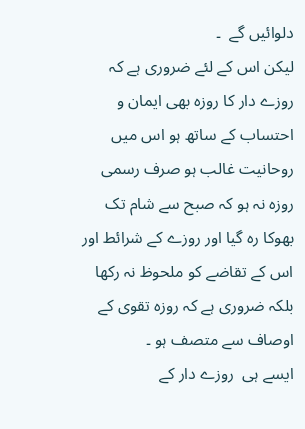دلوائیں گے  ۔
لیکن اس کے لئے ضروری ہے کہ روزے دار کا روزہ بھی ایمان و احتساب کے ساتھ ہو اس میں روحانیت غالب ہو صرف رسمی روزہ نہ ہو کہ صبح سے شام تک بھوکا رہ گیا اور روزے کے شرائط اور اس کے تقاضے کو ملحوظ نہ رکھا بلکہ ضروری ہے کہ روزہ تقوی کے اوصاف سے متصف ہو ۔
ایسے ہی  روزے دار کے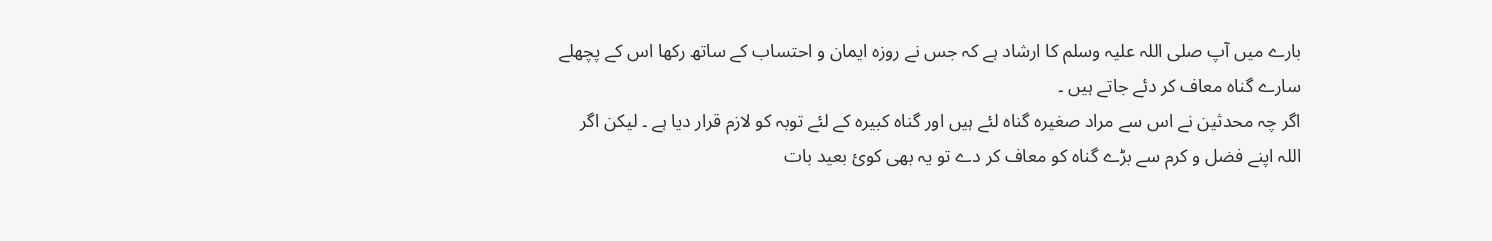بارے میں آپ صلی اللہ علیہ وسلم کا ارشاد ہے کہ جس نے روزہ ایمان و احتساب کے ساتھ رکھا اس کے پچھلے سارے گناہ معاف کر دئے جاتے ہیں ۔
اگر چہ محدثین نے اس سے مراد صغیرہ گناہ لئے ہیں اور گناہ کبیرہ کے لئے توبہ کو لازم قرار دیا ہے ۔ لیکن اگر اللہ اپنے فضل و کرم سے بڑے گناہ کو معاف کر دے تو یہ بھی کوئ بعید بات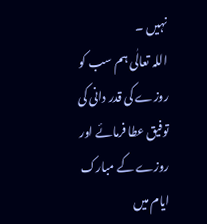نہیں ۔
اللہ تعالٰی ہم سب کو روزے کی قدر دانی کی توفیق عطا فرمائے اور روزے کے مبارک ایام میں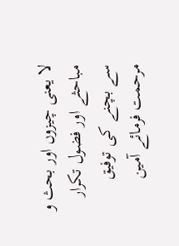لا یعنی چیزوں اور بحث و مباحثے اور فضول تکرار سے بچنے کی توفیق مرحمت فرمائے آمین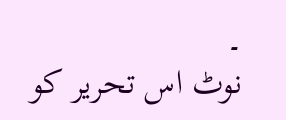۔
نوٹ اس تحریر کو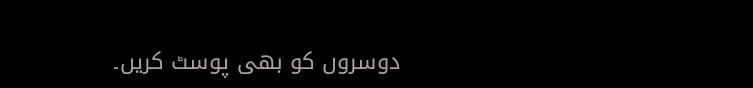دوسروں کو بھی پوسٹ کریں۔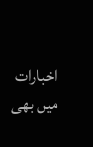اخبارات میں بھی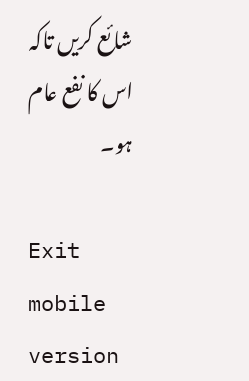شائع کریں تاکہ اس کا نفع عام ہو۔

Exit mobile version